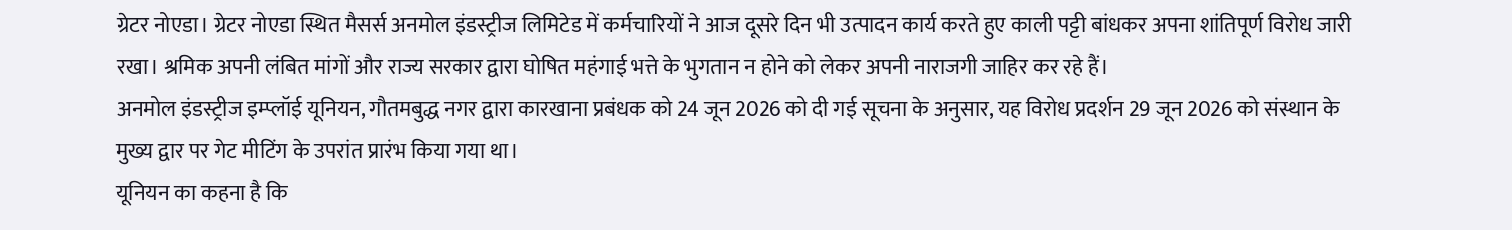ग्रेटर नोएडा। ग्रेटर नोएडा स्थित मैसर्स अनमोल इंडस्ट्रीज लिमिटेड में कर्मचारियों ने आज दूसरे दिन भी उत्पादन कार्य करते हुए काली पट्टी बांधकर अपना शांतिपूर्ण विरोध जारी रखा। श्रमिक अपनी लंबित मांगों और राज्य सरकार द्वारा घोषित महंगाई भत्ते के भुगतान न होने को लेकर अपनी नाराजगी जाहिर कर रहे हैं।
अनमोल इंडस्ट्रीज इम्प्लॉई यूनियन, गौतमबुद्ध नगर द्वारा कारखाना प्रबंधक को 24 जून 2026 को दी गई सूचना के अनुसार, यह विरोध प्रदर्शन 29 जून 2026 को संस्थान के मुख्य द्वार पर गेट मीटिंग के उपरांत प्रारंभ किया गया था।
यूनियन का कहना है कि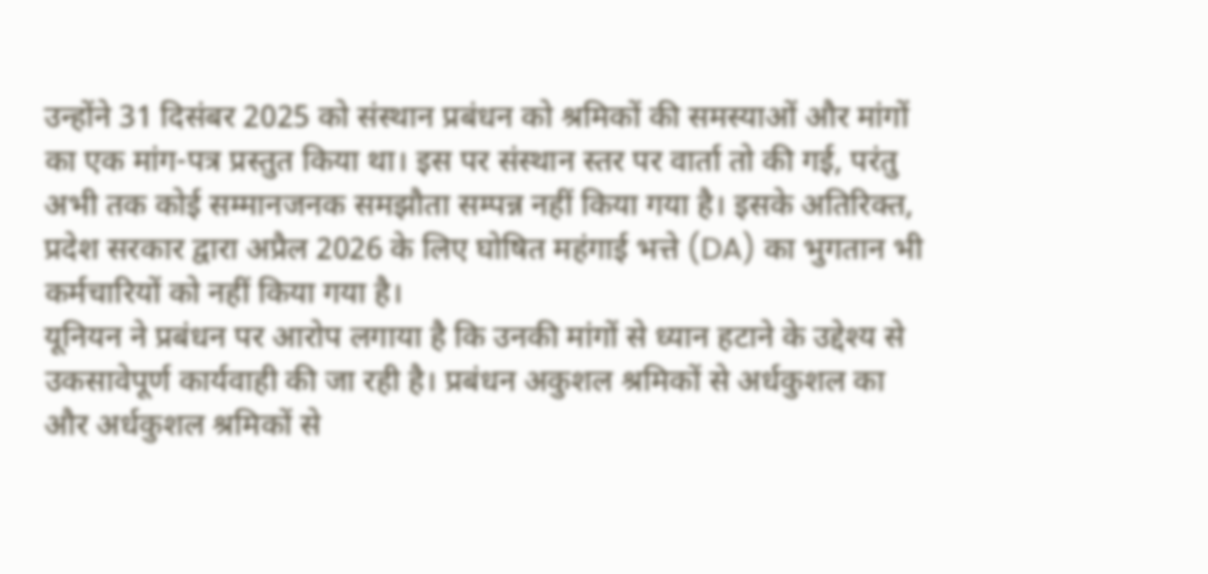उन्होंने 31 दिसंबर 2025 को संस्थान प्रबंधन को श्रमिकों की समस्याओं और मांगों का एक मांग-पत्र प्रस्तुत किया था। इस पर संस्थान स्तर पर वार्ता तो की गई, परंतु अभी तक कोई सम्मानजनक समझौता सम्पन्न नहीं किया गया है। इसके अतिरिक्त, प्रदेश सरकार द्वारा अप्रैल 2026 के लिए घोषित महंगाई भत्ते (DA) का भुगतान भी कर्मचारियों को नहीं किया गया है।
यूनियन ने प्रबंधन पर आरोप लगाया है कि उनकी मांगों से ध्यान हटाने के उद्देश्य से उकसावेपूर्ण कार्यवाही की जा रही है। प्रबंधन अकुशल श्रमिकों से अर्धकुशल का और अर्धकुशल श्रमिकों से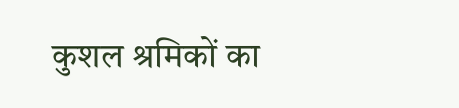कुशल श्रमिकों का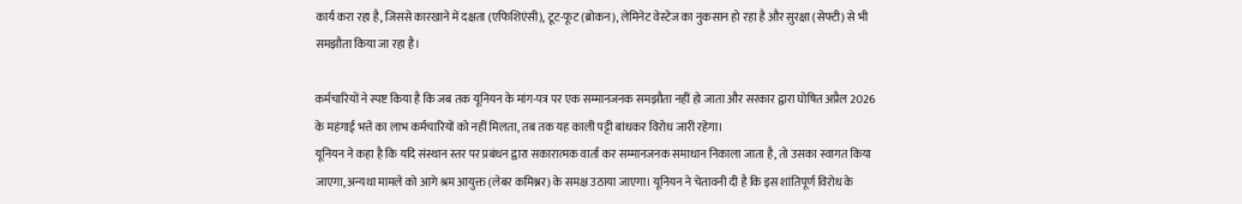कार्य करा रहा है, जिससे कारखाने में दक्षता (एफिशिएंसी), टूट-फूट (ब्रोकन), लेमिनेट वेस्टेज का नुकसान हो रहा है और सुरक्षा (सेफ्टी) से भी समझौता किया जा रहा है।

कर्मचारियों ने स्पष्ट किया है कि जब तक यूनियन के मांग-पत्र पर एक सम्मानजनक समझौता नहीं हो जाता और सरकार द्वारा घोषित अप्रैल 2026 के महंगाई भत्ते का लाभ कर्मचारियों को नहीं मिलता, तब तक यह काली पट्टी बांधकर विरोध जारी रहेगा।
यूनियन ने कहा है कि यदि संस्थान स्तर पर प्रबंधन द्वारा सकारात्मक वार्ता कर सम्मानजनक समाधान निकाला जाता है, तो उसका स्वागत किया जाएगा, अन्यथा मामले को आगे श्रम आयुक्त (लेबर कमिश्नर) के समक्ष उठाया जाएगा। यूनियन ने चेतावनी दी है कि इस शांतिपूर्ण विरोध के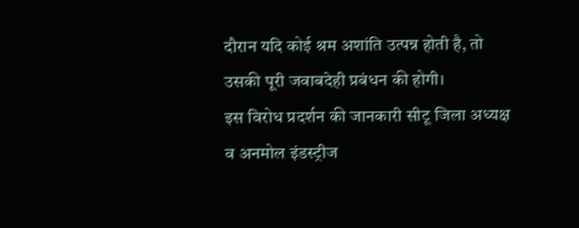दौरान यदि कोई श्रम अशांति उत्पन्न होती है, तो उसकी पूरी जवाबदेही प्रबंधन की होगी।
इस विरोध प्रदर्शन की जानकारी सीटू जिला अध्यक्ष व अनमोल इंडस्ट्रीज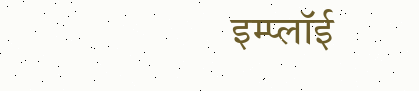इम्प्लॉई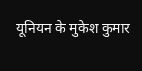यूनियन के मुकेश कुमार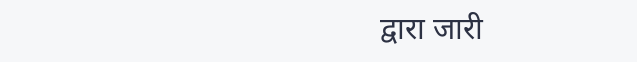द्वारा जारी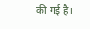की गई है।